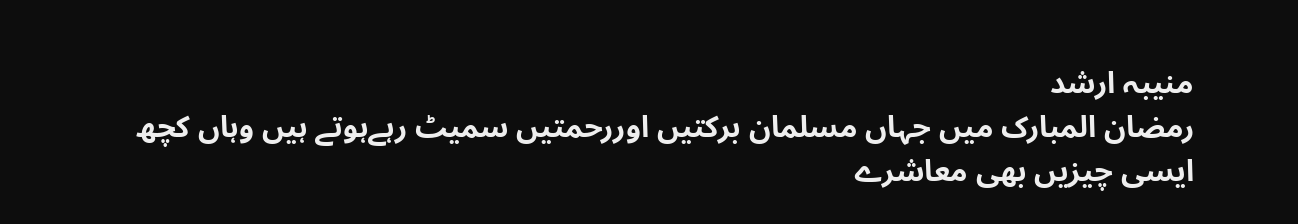منیبہ ارشد
رمضان المبارک میں جہاں مسلمان برکتیں اوررحمتیں سمیٹ رہےہوتے ہیں وہاں کچھ ایسی چیزیں بھی معاشرے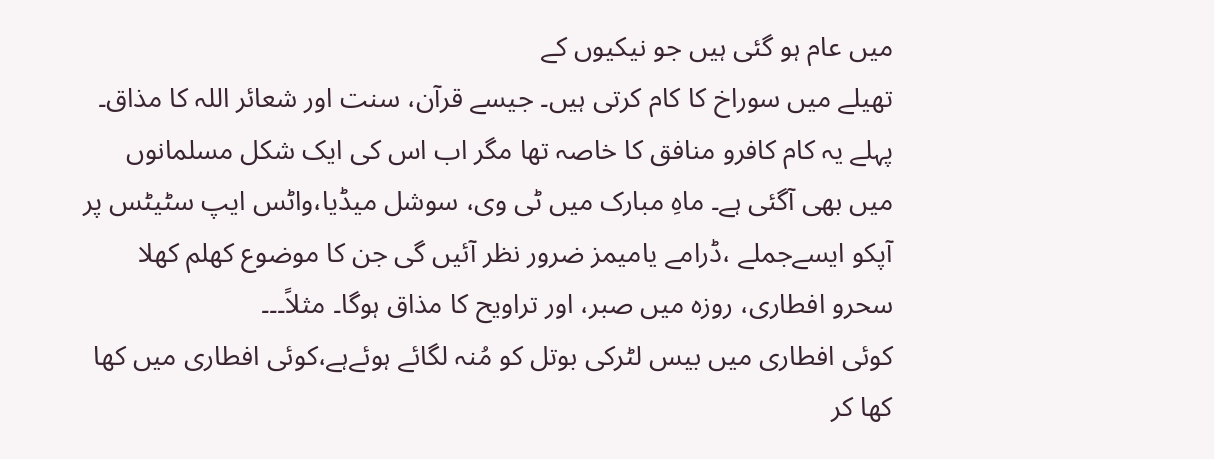میں عام ہو گئی ہیں جو نیکیوں کے
تھیلے میں سوراخ کا کام کرتی ہیں۔ جیسے قرآن، سنت اور شعائر اللہ کا مذاق۔ پہلے یہ کام کافرو منافق کا خاصہ تھا مگر اب اس کی ایک شکل مسلمانوں میں بھی آگئی ہے۔ ماہِ مبارک میں ٹی وی، سوشل میڈیا،واٹس ایپ سٹیٹس پر آپکو ایسےجملے ،ڈرامے یامیمز ضرور نظر آئیں گی جن کا موضوع کھلم کھلا سحرو افطاری، روزہ میں صبر، اور تراویح کا مذاق ہوگا۔ مثلاً۔۔۔
کوئی افطاری میں بیس لٹرکی بوتل کو مُنہ لگائے ہوئےہے،کوئی افطاری میں کھا کھا کر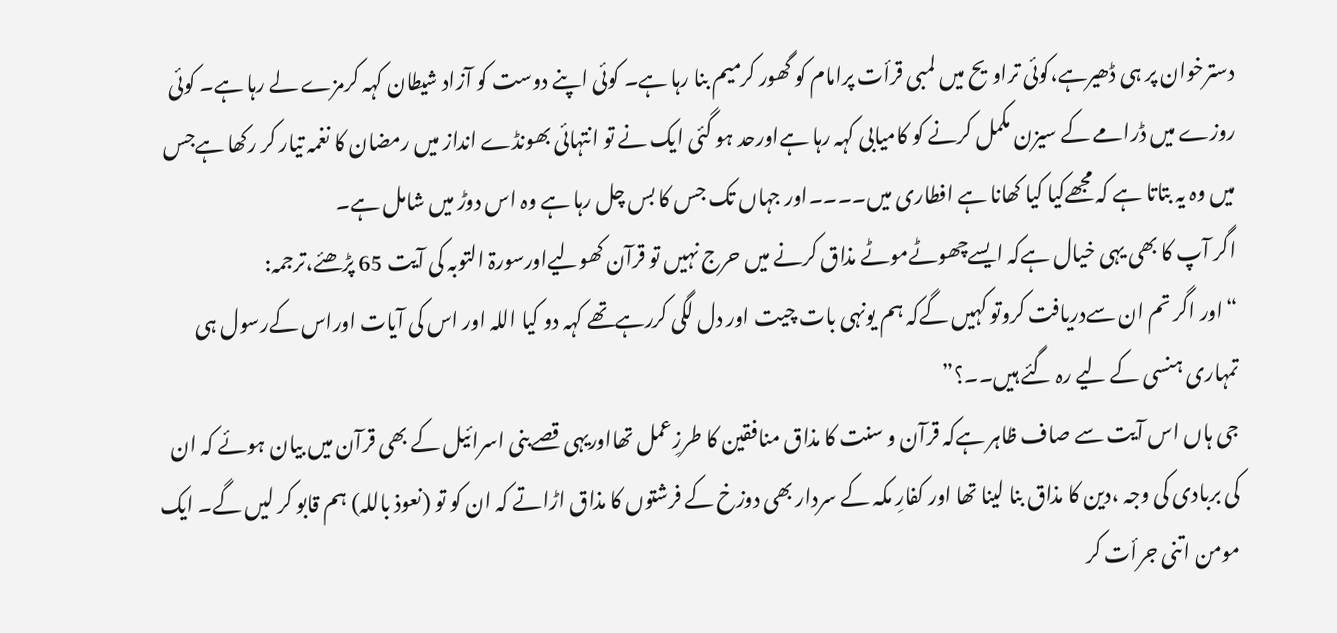دسترخوان پر ہی ڈھیرہے،کوئی تراویح میں لمبی قرأت پرامام کو گھور کرمیم بنا رہا ہے۔ کوئی اپنے دوست کو آزاد شیطان کہہ کرمزے لے رہا ہے۔ کوئی روزے میں ڈرامے کے سیزن مکمل کرنے کو کامیابی کہہ رہا ہےاورحد ہو گئی ایک نے تو انتہائی بھونڈے انداز میں رمضان کا نغمہ تیار کر رکھا ہےجس میں وہ یہ بتاتا ہے کہ مجھےکیا کیا کھانا ہے افطاری میں۔۔۔۔اور جہاں تک جس کا بس چل رہا ہے وہ اس دوڑ میں شامل ہے۔
اگر آپ کا بھی یہی خیال ہےکہ ایسےچھوٹےموٹے مذاق کرنے میں حرج نہیں تو قرآن کھولیےاورسورۃ التوبہ کی آیت 65 پڑھئے،ترجمہ:
“اور اگر تم ان سےدریافت کروتو کہیں گےکہ ہم یونہی بات چیت اور دل لگی کررہےتھے کہہ دو کیا اللہ اور اس کی آیات اوراس کےرسول ہی تمہاری ہنسی کے لیے رہ گئے ہیں۔۔؟”
جی ہاں اس آیت سے صاف ظاہر ہےکہ قرآن و سنت کا مذاق منافقین کا طرزِعمل تھااوریہی قصےبنی اسرائیل کے بھی قرآن میں بیان ہوئے کہ ان کی بربادی کی وجہ ،دین کا مذاق بنا لینا تھا اور کفارِ مکہ کے سردار بھی دوزخ کے فرشتوں کا مذاق اڑاتے کہ ان کو تو (نعوذ باللہ) ہم قابو کر لیں گے۔ ایک مومن اتنی جرأت کر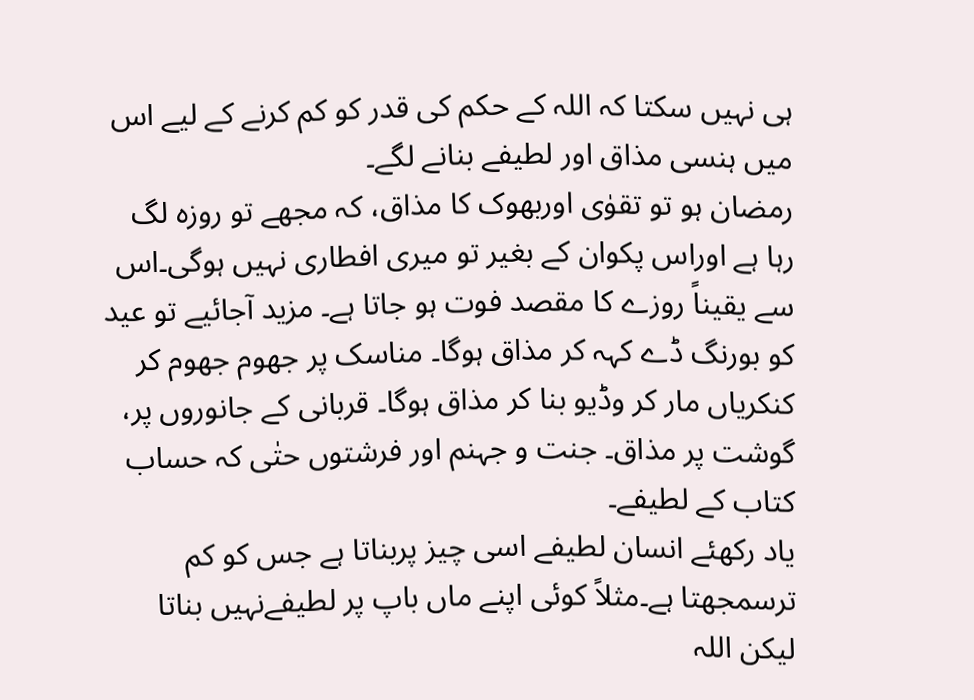ہی نہیں سکتا کہ اللہ کے حکم کی قدر کو کم کرنے کے لیے اس میں ہنسی مذاق اور لطیفے بنانے لگے۔
رمضان ہو تو تقوٰی اوربھوک کا مذاق، کہ مجھے تو روزہ لگ رہا ہے اوراس پکوان کے بغیر تو میری افطاری نہیں ہوگی۔اس سے یقیناً روزے کا مقصد فوت ہو جاتا ہے۔ مزید آجائیے تو عید کو بورنگ ڈے کہہ کر مذاق ہوگا۔ مناسک پر جھوم جھوم کر کنکریاں مار کر وڈیو بنا کر مذاق ہوگا۔ قربانی کے جانوروں پر، گوشت پر مذاق۔ جنت و جہنم اور فرشتوں حتٰی کہ حساب کتاب کے لطیفے۔
یاد رکھئے انسان لطیفے اسی چیز پربناتا ہے جس کو کم ترسمجھتا ہے۔مثلاً کوئی اپنے ماں باپ پر لطیفےنہیں بناتا لیکن اللہ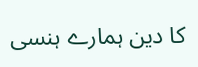کا دین ہمارے ہنسی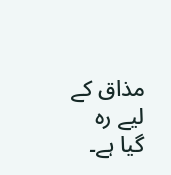مذاق کے لیے رہ گیا ہے۔